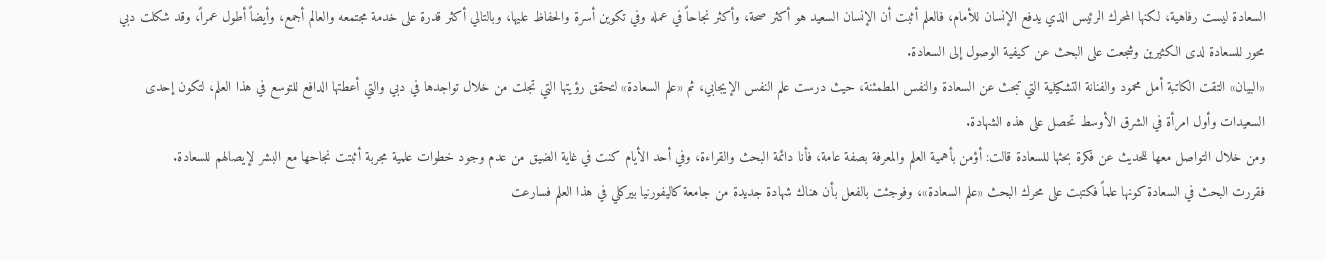السعادة ليست رفاهية، لكنها المحرك الرئيس الذي يدفع الإنسان للأمام، فالعلم أثبت أن الإنسان السعيد هو أكثر صحة، وأكثر نجاحاً في عمله وفي تكوين أسرة والحفاظ عليها، وبالتالي أكثر قدرة على خدمة مجتمعه والعالم أجمع، وأيضاً أطول عمراً، وقد شكلت دبي محور للسعادة لدى الكثيرين وشجعت على البحث عن كيفية الوصول إلى السعادة.
«البيان» التقت الكاتبة أمل محمود والفنانة التشكيلية التي تبحث عن السعادة والنفس المطمئنة، حيث درست علم النفس الإيجابي، ثم «علم السعادة» لتحقق رؤيتها التي تجلت من خلال تواجدها في دبي والتي أعطتها الدافع للتوسع في هذا العلم، لتكون إحدى السعيدات وأول امرأة في الشرق الأوسط تحصل على هذه الشهادة.
ومن خلال التواصل معها للحديث عن فكرة بحثها للسعادة قالت: أؤمن بأهمية العلم والمعرفة بصفة عامة، فأنا دائمة البحث والقراءة، وفي أحد الأيام كنت في غاية الضيق من عدم وجود خطوات علمية مجربة أثبتت نجاحها مع البشر لإيصالهم للسعادة.
فقررت البحث في السعادة كونها علماً فكتبت على محرك البحث «علم السعادة»، وفوجئت بالفعل بأن هناك شهادة جديدة من جامعة كاليفورنيا بيركلي في هذا العلم فسارعت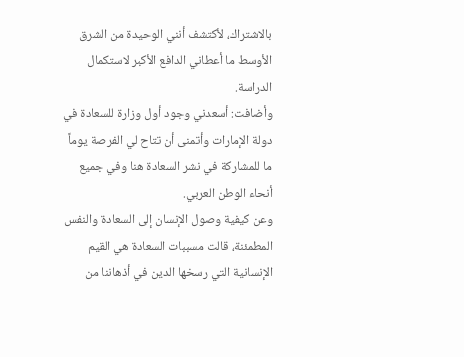بالاشتراك، لأكتشف أنني الوحيدة من الشرق الأوسط ما أعطاني الدافع الأكبر لاستكمال الدراسة.
وأضافت: أسعدني وجود أول وزارة للسعادة في دولة الإمارات وأتمنى أن تتاح لي الفرصة يوماً ما للمشاركة في نشر السعادة هنا وفي جميع أنحاء الوطن العربي.
وعن كيفية وصول الإنسان إلى السعادة والنفس المطمئنة، قالت مسببات السعادة هي القيم الإنسانية التي رسخها الدين في أذهاننا من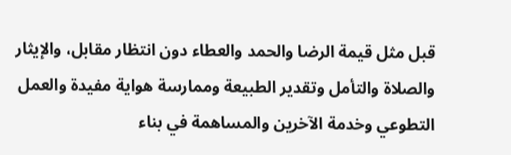قبل مثل قيمة الرضا والحمد والعطاء دون انتظار مقابل، والإيثار والصلاة والتأمل وتقدير الطبيعة وممارسة هواية مفيدة والعمل التطوعي وخدمة الآخرين والمساهمة في بناء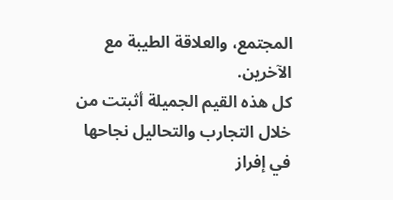المجتمع، والعلاقة الطيبة مع الآخرين.
كل هذه القيم الجميلة أثبتت من خلال التجارب والتحاليل نجاحها في إفراز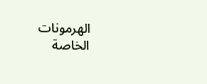الهرمونات الخاصة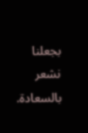بجعلنا نشعر بالسعادة.